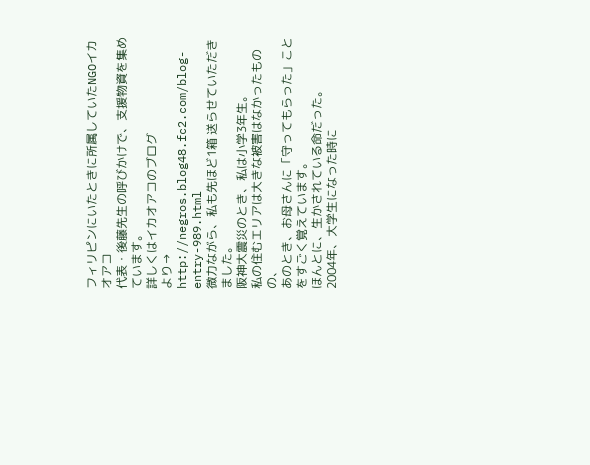フィリピンにいたときに所属していたNGOイカオアコ
代表・後藤先生の呼びかけで、支援物資を集めています。
詳しくはイカオアコのブログ
より→ http://negros.blog48.fc2.com/blog-entry-989.html
微力ながら、私も先ほど1箱 送らせていただきました。
阪神大震災のとき、私は小学3年生。
私の住むエリアは大きな被害はなかったものの、
あのとき、お母さんに「守ってもらった」ことをすごく覚えています。
ほんとに、生かされている命だった。
2004年、大学生になった時に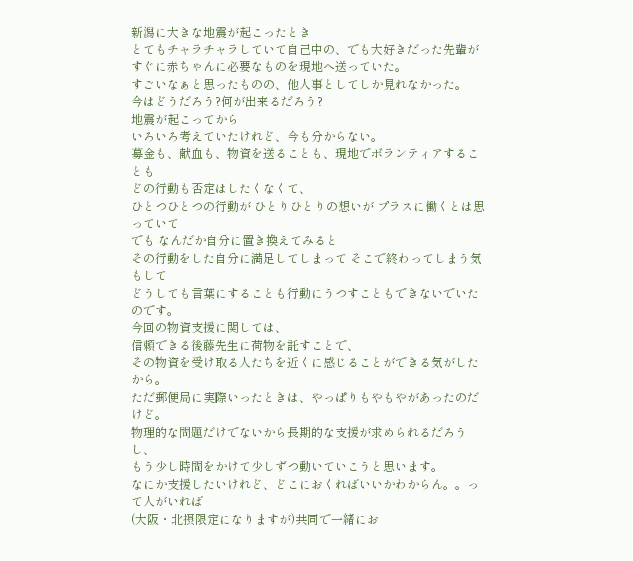新潟に大きな地震が起こったとき
とてもチャラチャラしていて自己中の、でも大好きだった先輩が
すぐに赤ちゃんに必要なものを現地へ送っていた。
すごいなぁと思ったものの、他人事としてしか見れなかった。
今はどうだろう?何が出来るだろう?
地震が起こってから
いろいろ考えていたけれど、今も分からない。
募金も、献血も、物資を送ることも、現地でボランティアすることも
どの行動も否定はしたくなくて、
ひとつひとつの行動が ひとりひとりの想いが プラスに働くとは思っていて
でも なんだか自分に置き換えてみると
その行動をした自分に満足してしまって そこで終わってしまう気もして
どうしても言葉にすることも行動にうつすこともできないでいたのです。
今回の物資支援に関しては、
信頼できる後藤先生に荷物を託すことで、
その物資を受け取る人たちを近くに感じることができる気がしたから。
ただ郵便局に実際いったときは、やっぱりもやもやがあったのだけど。
物理的な問題だけでないから長期的な支援が求められるだろうし、
もう少し時間をかけて少しずつ動いていこうと思います。
なにか支援したいけれど、どこにおくればいいかわからん。。って人がいれば
(大阪・北摂限定になりますが)共同で一緒にお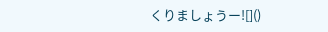くりましょうー![]()